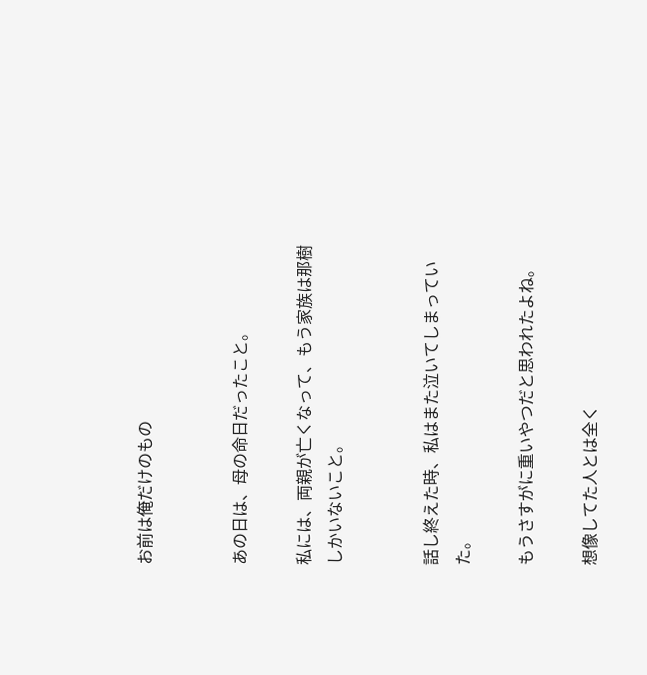お前は俺だけのもの


あの日は、母の命日だったこと。

私には、両親が亡くなって、もう家族は那樹しかいないこと。


話し終えた時、私はまた泣いてしまっていた。

もうさすがに重いやつだと思われたよね。

想像してた人とは全く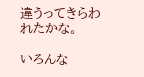違うってきらわれたかな。

いろんな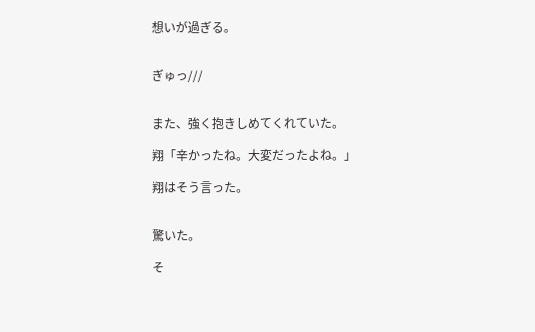想いが過ぎる。


ぎゅっ///


また、強く抱きしめてくれていた。

翔「辛かったね。大変だったよね。」

翔はそう言った。


驚いた。

そ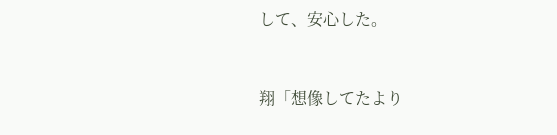して、安心した。


翔「想像してたより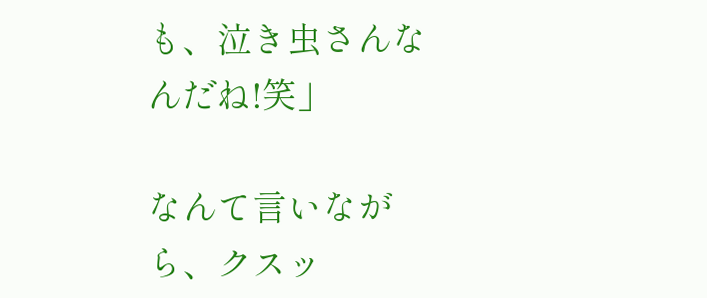も、泣き虫さんなんだね!笑」

なんて言いながら、クスッ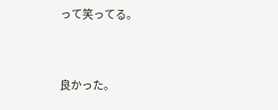って笑ってる。


良かった。